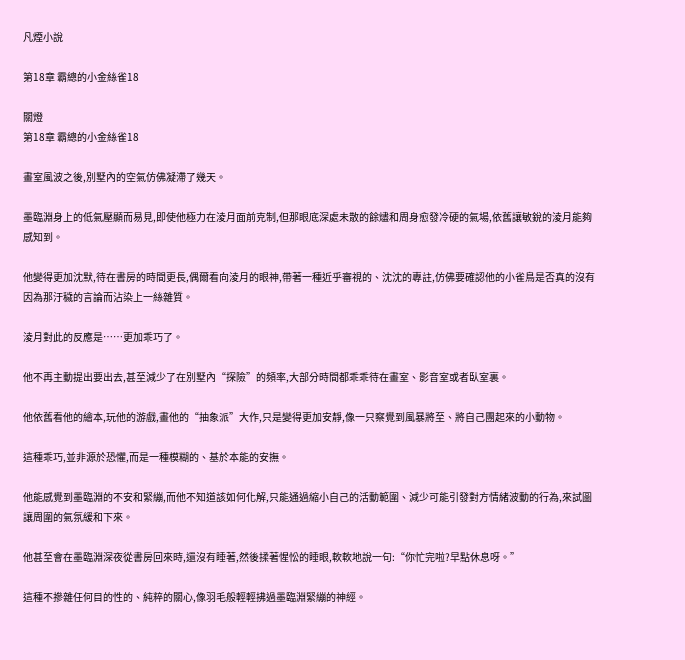凡煙小說

第18章 霸總的小金絲雀18

關燈
第18章 霸總的小金絲雀18

畫室風波之後,別墅內的空氣仿佛凝滯了幾天。

墨臨淵身上的低氣壓顯而易見,即使他極力在淩月面前克制,但那眼底深處未散的餘燼和周身愈發冷硬的氣場,依舊讓敏銳的淩月能夠感知到。

他變得更加沈默,待在書房的時間更長,偶爾看向淩月的眼神,帶著一種近乎審視的、沈沈的專註,仿佛要確認他的小雀鳥是否真的沒有因為那汙穢的言論而沾染上一絲雜質。

淩月對此的反應是……更加乖巧了。

他不再主動提出要出去,甚至減少了在別墅內“探險”的頻率,大部分時間都乖乖待在畫室、影音室或者臥室裏。

他依舊看他的繪本,玩他的游戲,畫他的“抽象派”大作,只是變得更加安靜,像一只察覺到風暴將至、將自己團起來的小動物。

這種乖巧,並非源於恐懼,而是一種模糊的、基於本能的安撫。

他能感覺到墨臨淵的不安和緊繃,而他不知道該如何化解,只能通過縮小自己的活動範圍、減少可能引發對方情緒波動的行為,來試圖讓周圍的氣氛緩和下來。

他甚至會在墨臨淵深夜從書房回來時,還沒有睡著,然後揉著惺忪的睡眼,軟軟地說一句:“你忙完啦?早點休息呀。”

這種不摻雜任何目的性的、純粹的關心,像羽毛般輕輕拂過墨臨淵緊繃的神經。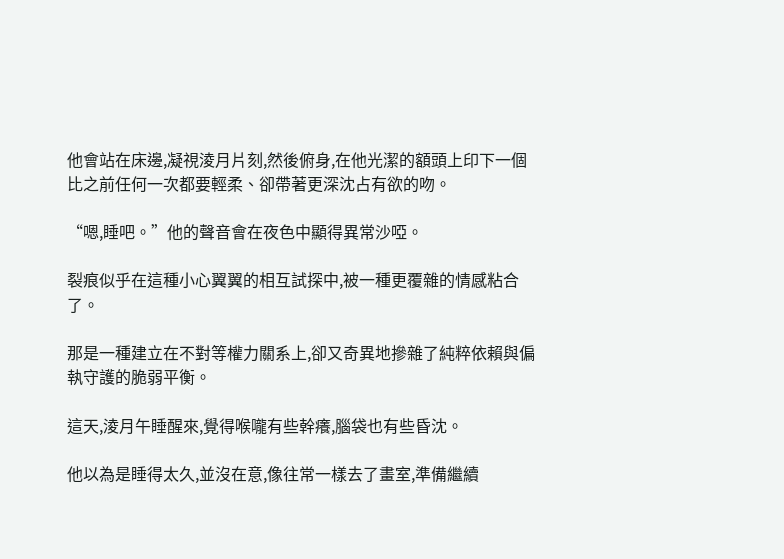他會站在床邊,凝視淩月片刻,然後俯身,在他光潔的額頭上印下一個比之前任何一次都要輕柔、卻帶著更深沈占有欲的吻。

“嗯,睡吧。”他的聲音會在夜色中顯得異常沙啞。

裂痕似乎在這種小心翼翼的相互試探中,被一種更覆雜的情感粘合了。

那是一種建立在不對等權力關系上,卻又奇異地摻雜了純粹依賴與偏執守護的脆弱平衡。

這天,淩月午睡醒來,覺得喉嚨有些幹癢,腦袋也有些昏沈。

他以為是睡得太久,並沒在意,像往常一樣去了畫室,準備繼續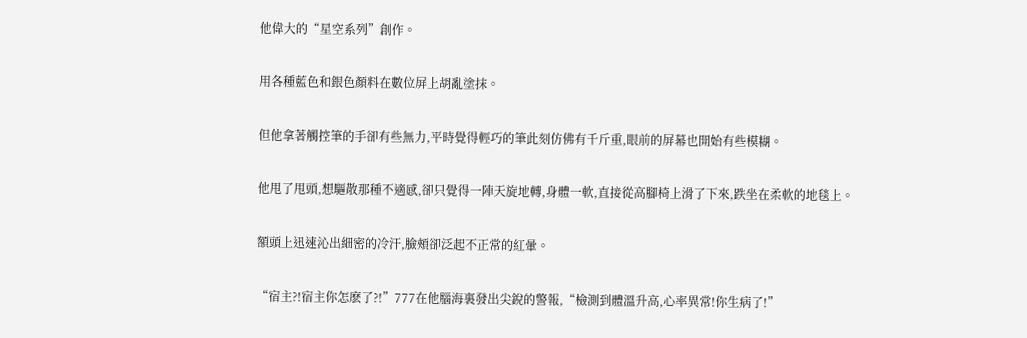他偉大的“星空系列”創作。

用各種藍色和銀色顏料在數位屏上胡亂塗抹。

但他拿著觸控筆的手卻有些無力,平時覺得輕巧的筆此刻仿佛有千斤重,眼前的屏幕也開始有些模糊。

他甩了甩頭,想驅散那種不適感,卻只覺得一陣天旋地轉,身體一軟,直接從高腳椅上滑了下來,跌坐在柔軟的地毯上。

額頭上迅速沁出細密的冷汗,臉頰卻泛起不正常的紅暈。

“宿主?!宿主你怎麽了?!”777在他腦海裏發出尖銳的警報,“檢測到體溫升高,心率異常!你生病了!”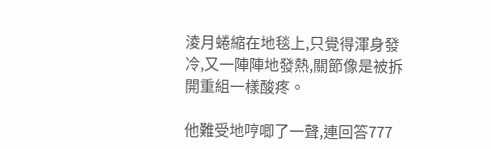淩月蜷縮在地毯上,只覺得渾身發冷,又一陣陣地發熱,關節像是被拆開重組一樣酸疼。

他難受地哼唧了一聲,連回答777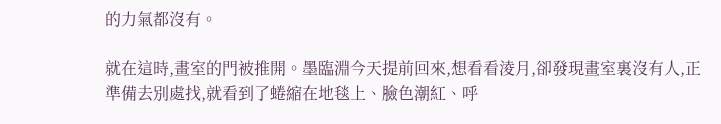的力氣都沒有。

就在這時,畫室的門被推開。墨臨淵今天提前回來,想看看淩月,卻發現畫室裏沒有人,正準備去別處找,就看到了蜷縮在地毯上、臉色潮紅、呼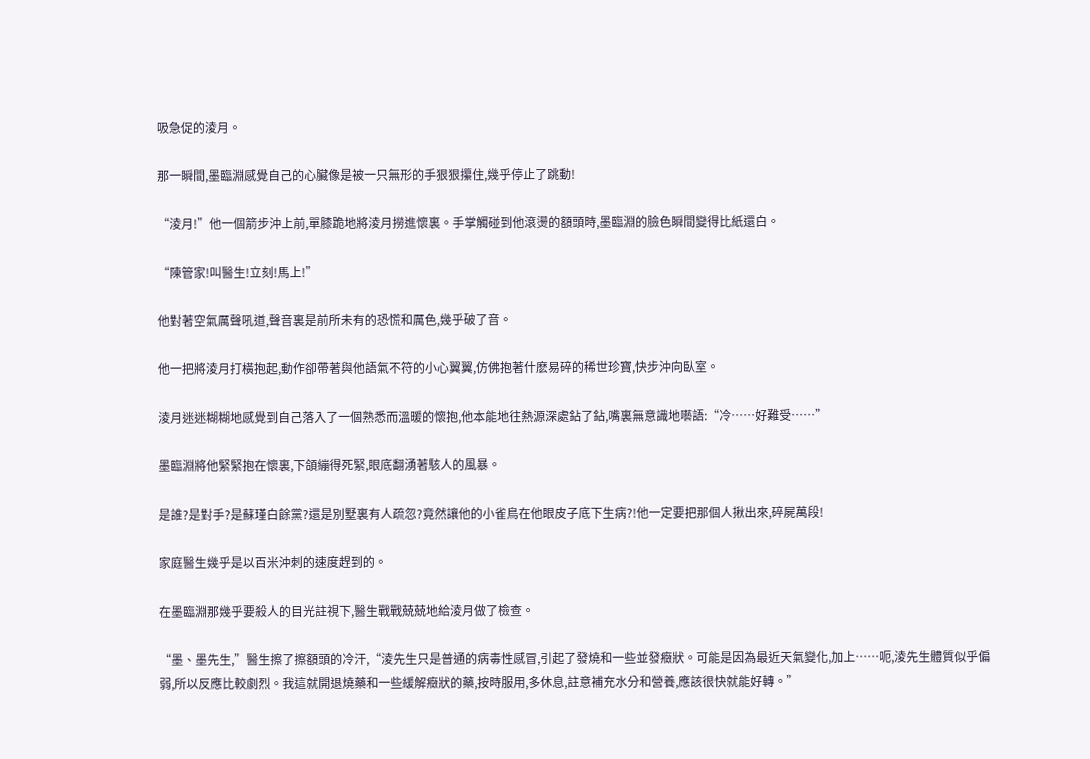吸急促的淩月。

那一瞬間,墨臨淵感覺自己的心臟像是被一只無形的手狠狠攥住,幾乎停止了跳動!

“淩月!”他一個箭步沖上前,單膝跪地將淩月撈進懷裏。手掌觸碰到他滾燙的額頭時,墨臨淵的臉色瞬間變得比紙還白。

“陳管家!叫醫生!立刻!馬上!”

他對著空氣厲聲吼道,聲音裏是前所未有的恐慌和厲色,幾乎破了音。

他一把將淩月打橫抱起,動作卻帶著與他語氣不符的小心翼翼,仿佛抱著什麽易碎的稀世珍寶,快步沖向臥室。

淩月迷迷糊糊地感覺到自己落入了一個熟悉而溫暖的懷抱,他本能地往熱源深處鉆了鉆,嘴裏無意識地囈語:“冷……好難受……”

墨臨淵將他緊緊抱在懷裏,下頜繃得死緊,眼底翻湧著駭人的風暴。

是誰?是對手?是蘇瑾白餘黨?還是別墅裏有人疏忽?竟然讓他的小雀鳥在他眼皮子底下生病?!他一定要把那個人揪出來,碎屍萬段!

家庭醫生幾乎是以百米沖刺的速度趕到的。

在墨臨淵那幾乎要殺人的目光註視下,醫生戰戰兢兢地給淩月做了檢查。

“墨、墨先生,”醫生擦了擦額頭的冷汗,“淩先生只是普通的病毒性感冒,引起了發燒和一些並發癥狀。可能是因為最近天氣變化,加上……呃,淩先生體質似乎偏弱,所以反應比較劇烈。我這就開退燒藥和一些緩解癥狀的藥,按時服用,多休息,註意補充水分和營養,應該很快就能好轉。”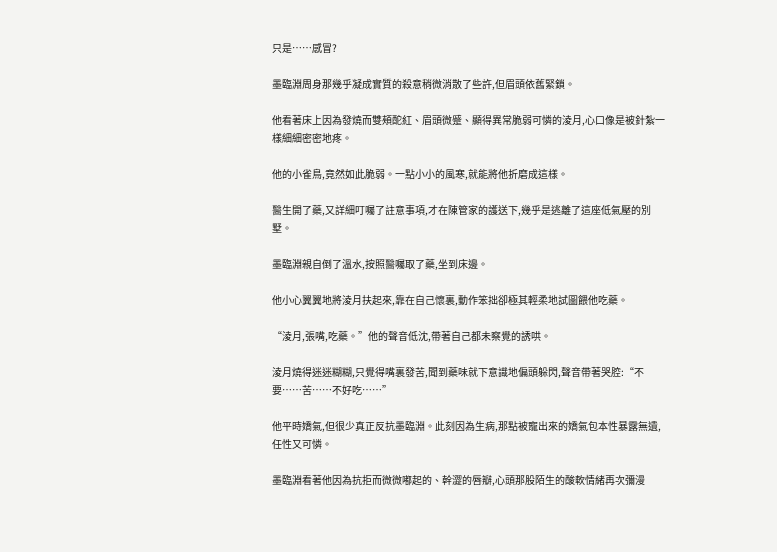只是……感冒?

墨臨淵周身那幾乎凝成實質的殺意稍微消散了些許,但眉頭依舊緊鎖。

他看著床上因為發燒而雙頰酡紅、眉頭微蹙、顯得異常脆弱可憐的淩月,心口像是被針紮一樣細細密密地疼。

他的小雀鳥,竟然如此脆弱。一點小小的風寒,就能將他折磨成這樣。

醫生開了藥,又詳細叮囑了註意事項,才在陳管家的護送下,幾乎是逃離了這座低氣壓的別墅。

墨臨淵親自倒了溫水,按照醫囑取了藥,坐到床邊。

他小心翼翼地將淩月扶起來,靠在自己懷裏,動作笨拙卻極其輕柔地試圖餵他吃藥。

“淩月,張嘴,吃藥。”他的聲音低沈,帶著自己都未察覺的誘哄。

淩月燒得迷迷糊糊,只覺得嘴裏發苦,聞到藥味就下意識地偏頭躲閃,聲音帶著哭腔:“不要……苦……不好吃……”

他平時嬌氣,但很少真正反抗墨臨淵。此刻因為生病,那點被寵出來的嬌氣包本性暴露無遺,任性又可憐。

墨臨淵看著他因為抗拒而微微嘟起的、幹澀的唇瓣,心頭那股陌生的酸軟情緒再次彌漫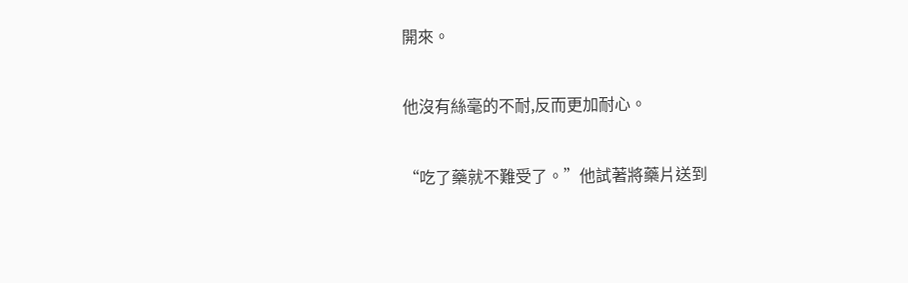開來。

他沒有絲毫的不耐,反而更加耐心。

“吃了藥就不難受了。”他試著將藥片送到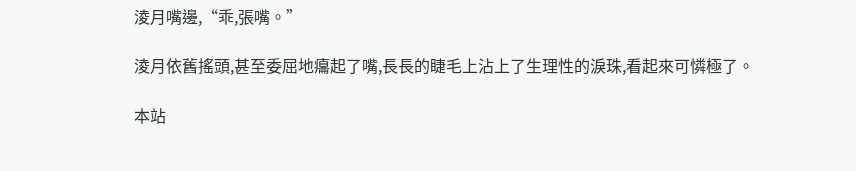淩月嘴邊,“乖,張嘴。”

淩月依舊搖頭,甚至委屈地癟起了嘴,長長的睫毛上沾上了生理性的淚珠,看起來可憐極了。

本站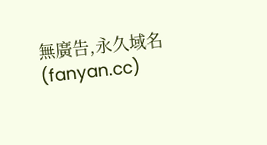無廣告,永久域名(fanyan.cc)